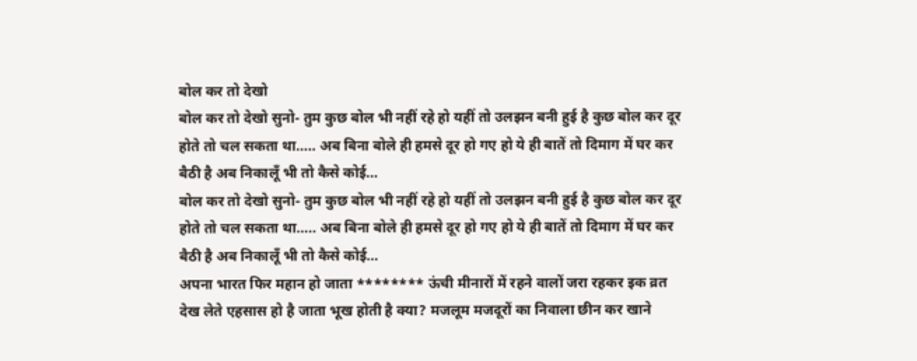बोल कर तो देखो
बोल कर तो देखो सुनो- तुम कुछ बोल भी नहीं रहे हो यहीं तो उलझन बनी हुई है कुछ बोल कर दूर होते तो चल सकता था….. अब बिना बोले ही हमसे दूर हो गए हो ये ही बातें तो दिमाग में घर कर बैठी है अब निकालूँ भी तो कैसे कोई…
बोल कर तो देखो सुनो- तुम कुछ बोल भी नहीं रहे हो यहीं तो उलझन बनी हुई है कुछ बोल कर दूर होते तो चल सकता था….. अब बिना बोले ही हमसे दूर हो गए हो ये ही बातें तो दिमाग में घर कर बैठी है अब निकालूँ भी तो कैसे कोई…
अपना भारत फिर महान हो जाता ******** ऊंची मीनारों में रहने वालों जरा रहकर इक व्रत देख लेते एहसास हो है जाता भूख होती है क्या? मजलूम मजदूरों का निवाला छीन कर खाने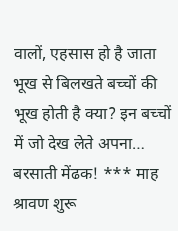वालों, एहसास हो है जाता भूख से बिलखते बच्चों की भूख होती है क्या? इन बच्चों में जो देख लेते अपना…
बरसाती मेंढक! *** माह श्रावण शुरू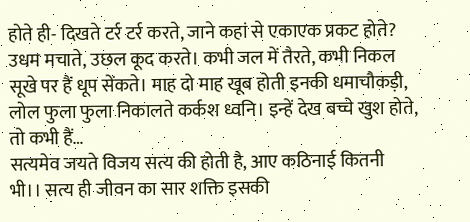होते ही- दिखते टर्र टर्र करते, जाने कहां से एकाएक प्रकट होते? उधम मचाते, उछल कूद करते। कभी जल में तैरते, कभी निकल सूखे पर हैं धूप सेंकते। माह दो माह खूब होती इनकी धमाचौकड़ी, लोल फुला फुला निकालते कर्कश ध्वनि। इन्हें देख बच्चे खुश होते, तो कभी हैं…
सत्यमेव जयते विजय सत्य की होती है, आए कठिनाई कितनी भी।। सत्य ही जीवन का सार शक्ति इसकी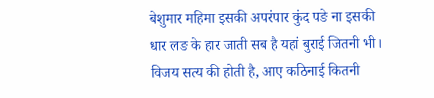बेशुमार महिमा इसकी अपरंपार कुंद पङे ना इसकी धार लङ के हार जाती सब है यहां बुराई जितनी भी। विजय सत्य की होती है, आए कठिनाई कितनी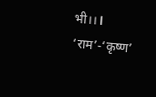भी।। l ‘राम’-‘कृष्ण’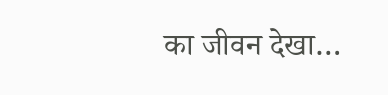का जीवन देखा…